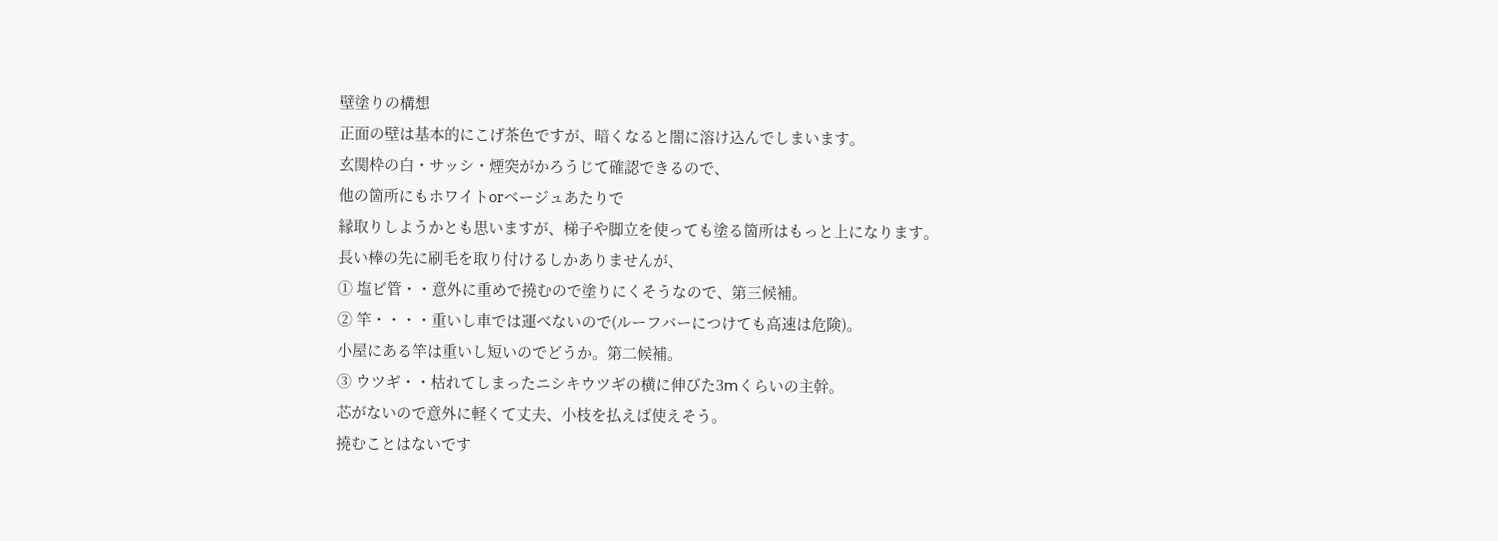壁塗りの構想
正面の壁は基本的にこげ茶色ですが、暗くなると闇に溶け込んでしまいます。
玄関枠の白・サッシ・煙突がかろうじて確認できるので、
他の箇所にもホワイトorベージュあたりで
縁取りしようかとも思いますが、梯子や脚立を使っても塗る箇所はもっと上になります。
長い棒の先に刷毛を取り付けるしかありませんが、
① 塩ビ管・・意外に重めで撓むので塗りにくそうなので、第三候補。
② 竿・・・・重いし車では運べないので(ルーフバーにつけても高速は危険)。
小屋にある竿は重いし短いのでどうか。第二候補。
③ ウツギ・・枯れてしまったニシキウツギの横に伸びた3ⅿくらいの主幹。
芯がないので意外に軽くて丈夫、小枝を払えば使えそう。
撓むことはないです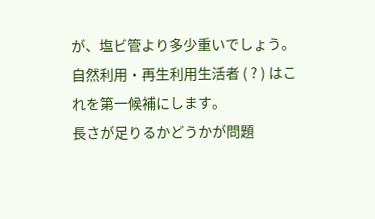が、塩ビ管より多少重いでしょう。
自然利用・再生利用生活者 ( ? ) はこれを第一候補にします。
長さが足りるかどうかが問題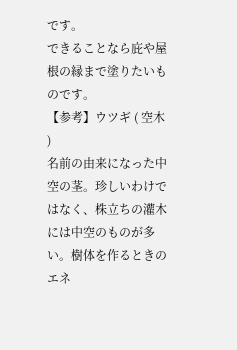です。
できることなら庇や屋根の縁まで塗りたいものです。
【参考】ウツギ ( 空木 )
名前の由来になった中空の茎。珍しいわけではなく、株立ちの灌木には中空のものが多い。樹体を作るときのエネ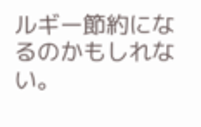ルギー節約になるのかもしれない。